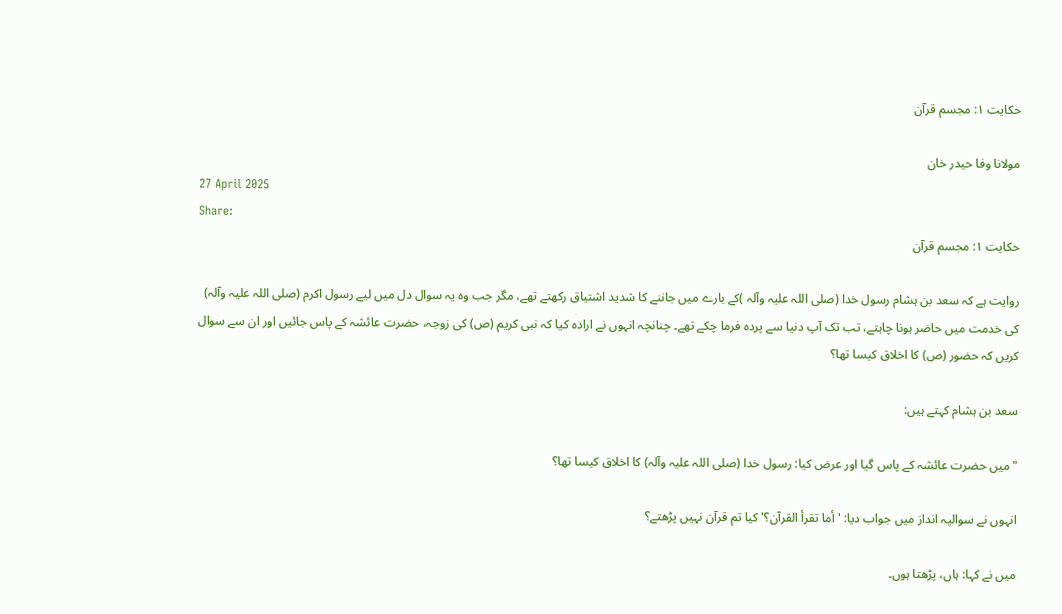حکایت ۱: مجسم قرآن

مولانا وفا حیدر خان
27 April 2025
Share:
حکایت ۱: مجسم قرآن

روایت ہے کہ سعد بن ہشام رسول خدا (صلی اللہ علیہ وآلہ )کے بارے میں جاننے کا شدید اشتیاق رکھتے تھے، مگر جب وہ یہ سوال دل میں لیے رسول اکرم (صلی اللہ علیہ وآلہ) کی خدمت میں حاضر ہونا چاہتے، تب تک آپ دنیا سے پردہ فرما چکے تھے۔ چنانچہ انہوں نے ارادہ کیا کہ نبی کریم (ص) کی زوجہ، حضرت عائشہ کے پاس جائیں اور ان سے سوال کریں کہ حضور (ص) کا اخلاق کیسا تھا؟

سعد بن ہشام کہتے ہیں:

"میں حضرت عائشہ کے پاس گیا اور عرض کیا: رسول خدا (صلی اللہ علیہ وآلہ) کا اخلاق کیسا تھا؟

انہوں نے سوالیہ انداز میں جواب دیا: 'أما تقرأ القرآن؟' کیا تم قرآن نہیں پڑھتے؟

میں نے کہا: ہاں، پڑھتا ہوں۔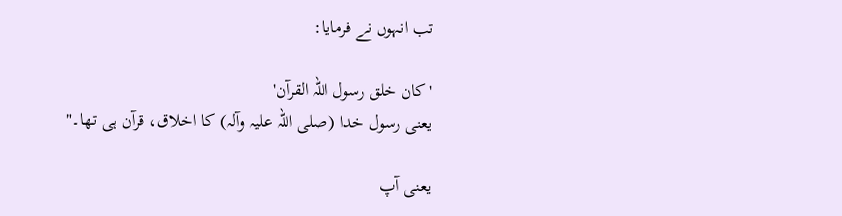تب انہوں نے فرمایا:

'کان خلق رسول اللہ القرآن'
یعنی رسول خدا (صلی اللہ علیہ وآلہ) کا اخلاق، قرآن ہی تھا۔"

یعنی آپ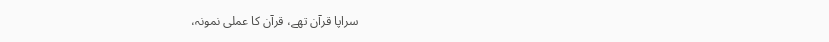سراپا قرآن تھے، قرآن کا عملی نمونہ،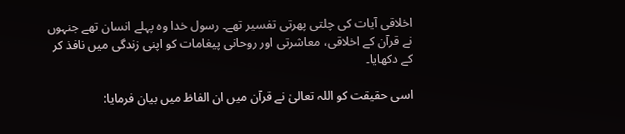اخلاقی آیات کی چلتی پھرتی تفسیر تھے۔ رسول خدا وہ پہلے انسان تھے جنہوں نے قرآن کے اخلاقی، معاشرتی اور روحانی پیغامات کو اپنی زندگی میں نافذ کر کے دکھایا۔

اسی حقیقت کو اللہ تعالیٰ نے قرآن میں ان الفاظ میں بیان فرمایا: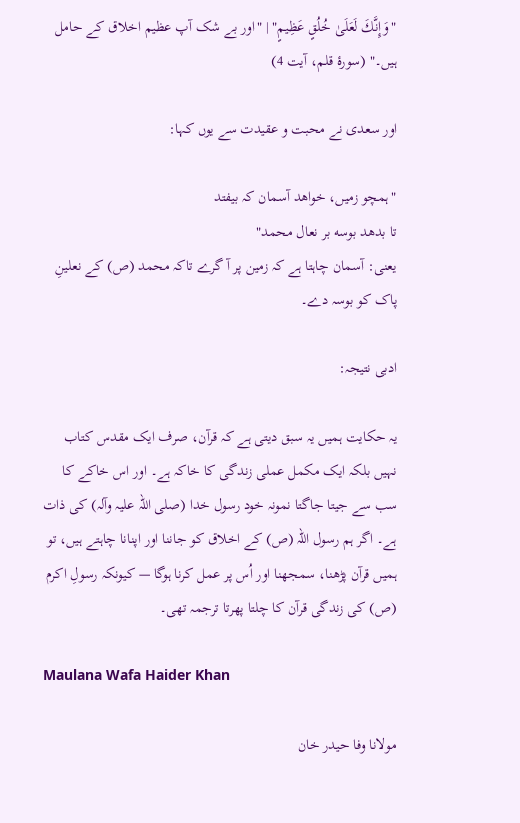"وَإِنَّكَ لَعَلَىٰ خُلُقٍ عَظِيمٍ" | "اور بے شک آپ عظیم اخلاق کے حامل ہیں۔" (سورۂ قلم، آیت 4)

اور سعدی نے محبت و عقیدت سے یوں کہا:

"ہمچو زمیں، خواهد آسمان کہ بیفتد
تا بدهد بوسه بر نعال محمد"
یعنی: آسمان چاہتا ہے کہ زمین پر آ گرے تاکہ محمد (ص) کے نعلینِ پاک کو بوسہ دے۔

ادبی نتیجہ:

یہ حکایت ہمیں یہ سبق دیتی ہے کہ قرآن، صرف ایک مقدس کتاب نہیں بلکہ ایک مکمل عملی زندگی کا خاکہ ہے۔ اور اس خاکے کا سب سے جیتا جاگتا نمونہ خود رسول خدا (صلی اللہ علیہ وآلہ) کی ذات ہے۔ اگر ہم رسول اللہ (ص) کے اخلاق کو جاننا اور اپنانا چاہتے ہیں، تو ہمیں قرآن پڑھنا، سمجھنا اور اُس پر عمل کرنا ہوگا — کیونکہ رسولِ اکرم (ص) کی زندگی قرآن کا چلتا پھرتا ترجمہ تھی۔

Maulana Wafa Haider Khan

مولانا وفا حیدر خان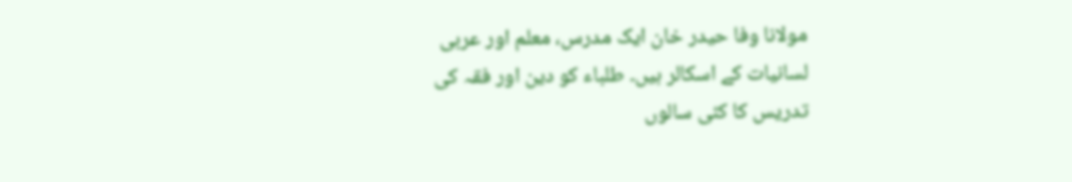مولانا وفا حیدر خان ایک مدرس، معلم اور عربی لسانیات کے اسکالر ہیں۔ طلباء کو دین اور فقہ کی تدریس کا کئی سالوں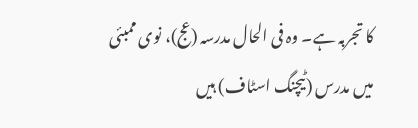کا تجربہ ہے۔ وہ فی الحال مدرسہ (عج)، نوی ممبئی میں مدرس (ٹیچنگ اسٹاف) ہیں